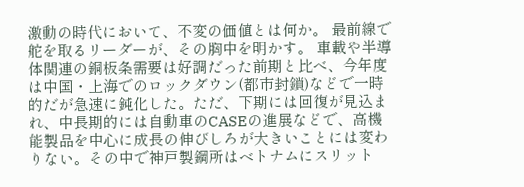激動の時代において、不変の価値とは何か。 最前線で舵を取るリーダーが、その胸中を明かす。 車載や半導体関連の銅板条需要は好調だった前期と比べ、今年度は中国・上海でのロックダウン(都市封鎖)などで一時的だが急速に鈍化した。ただ、下期には回復が見込まれ、中長期的には自動車のCASEの進展などで、高機能製品を中心に成長の伸びしろが大きいことには変わりない。その中で神戸製鋼所はベトナムにスリット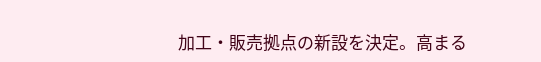加工・販売拠点の新設を決定。高まる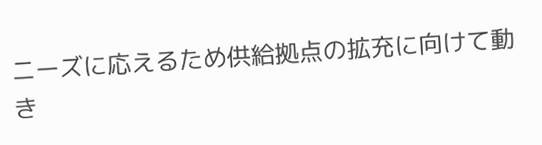ニーズに応えるため供給拠点の拡充に向けて動き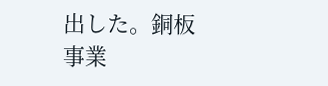出した。銅板事業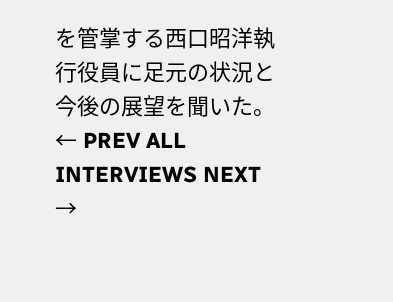を管掌する西口昭洋執行役員に足元の状況と今後の展望を聞いた。 ← PREV ALL INTERVIEWS NEXT →